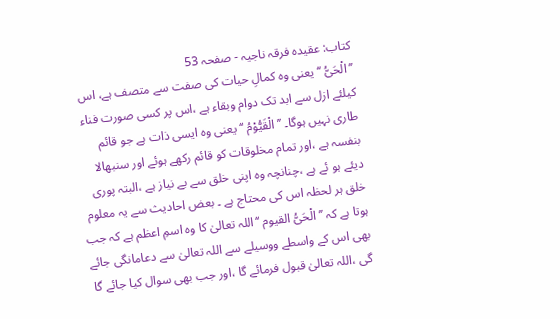کتاب: عقیدہ فرقہ ناجیہ - صفحہ 53
’’الْحَیُّ ‘‘یعنی وہ کمالِ حیات کی صفت سے متصف ہے، اس کیلئے ازل سے ابد تک دوام وبقاء ہے ،اس پر کسی صورت فناء طاری نہیں ہوگا۔ ’’الْقَیُّوْمُ ‘‘یعنی وہ ایسی ذات ہے جو قائم بنفسہ ہے ،اور تمام مخلوقات کو قائم رکھے ہوئے اور سنبھالا دیئے ہو ئے ہے ،چنانچہ وہ اپنی خلق سے بے نیاز ہے ،البتہ پوری خلق ہر لحظہ اس کی محتاج ہے ۔ بعض احادیث سے یہ معلوم ہوتا ہے کہ ’’ الْحَیُّ القیوم ‘‘اللہ تعالیٰ کا وہ اسمِ اعظم ہے کہ جب بھی اس کے واسطے ووسیلے سے اللہ تعالیٰ سے دعامانگی جائے گی ،اللہ تعالیٰ قبول فرمائے گا ،اور جب بھی سوال کیا جائے گا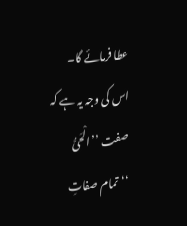عطا فرمائے گا۔ اس کی وجہ یہ ہے کہ صفت ’’الْحَیُّ ‘‘تمام صفاتِ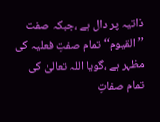ذاتیہ پر دال ہے ،جبکہ صفت ’’القیوم‘‘ تمام صفتِ فعلیہ کی مظہر ہے ،گویا اللہ تعالیٰ کی تمام صفاتِ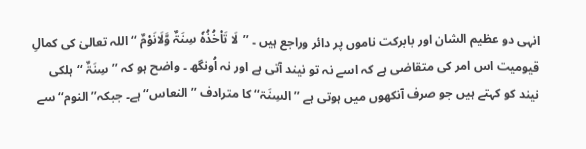انہی دو عظیم الشان اور بابرکت ناموں پر دائر وراجع ہیں ۔ ’’لَا تَاْخُذُہٗ سِنَۃٌ وَّلَانَوْمٌ ‘‘اللہ تعالیٰ کی کمالِ قیومیت اس امر کی متقاضی ہے کہ اسے نہ تو نیند آتی ہے اور نہ اُونگھ ۔ واضح ہو کہ ’’ سِنَۃٌ ‘‘ہلکی نیند کو کہتے ہیں جو صرف آنکھوں میں ہوتی ہے ’’ السِنَۃ‘‘ کا مترادف ’’ النعاس‘‘ ہے۔ جبکہ’’النوم‘‘سے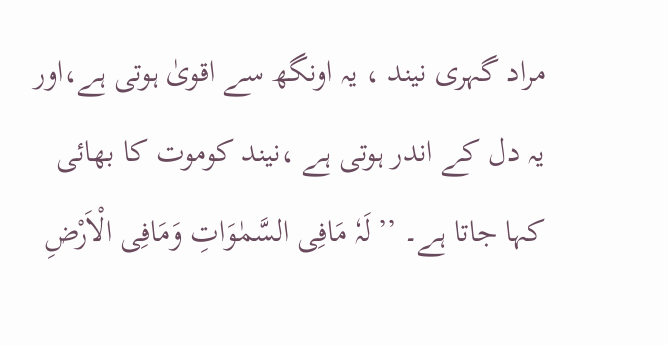مراد گہری نیند ، یہ اونگھ سے اقویٰ ہوتی ہے،اور یہ دل کے اندر ہوتی ہے ،نیند کوموت کا بھائی کہا جاتا ہے۔ ’’لَہٗ مَافِی السَّمٰوَاتِ وَمَافِی الْاَرْضِ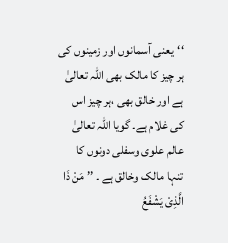‘‘یعنی آسمانوں اور زمینوں کی ہر چیز کا مالک بھی اللہ تعالیٰ ہے اور خالق بھی ،ہر چیز اس کی غلام ہے۔ گویا اللہ تعالیٰ عالم علوی وسفلی دونوں کا تنہا مالک وخالق ہے ۔ ’’ مَنْ ذَا الَّذِیْ یَشْفَعُ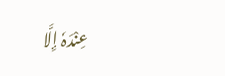عِنْدَہٗ إِلَّا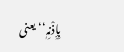بِإِذْنِہٖ‘‘یعنی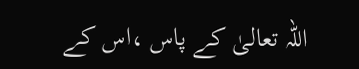اللہ تعالیٰ کے پاس ،اس کے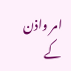امر واذن کے